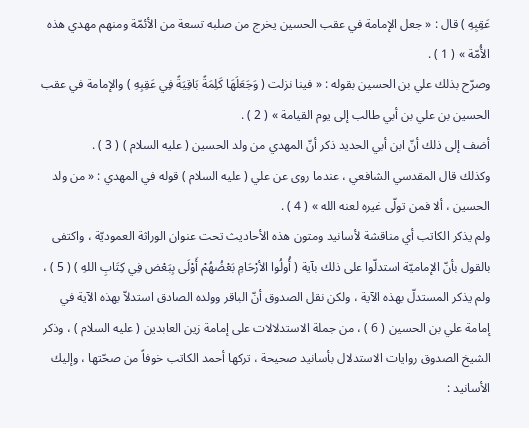عَقِبِهِ ) قال : « جعل الإمامة في عقب الحسين يخرج من صلبه تسعة من الأئمّة ومنهم مهدي هذه الأُمّة » ( 1 ) .
وصرّح بذلك علي بن الحسين بقوله : « فينا نزلت ( وَجَعَلَهَا كَلِمَةً بَاقِيَةً فِي عَقِبِهِ ) والإمامة في عقب الحسين بن علي بن أبي طالب إلى يوم القيامة » ( 2 ) .
أضف إلى ذلك أنّ ابن أبي الحديد ذكر أنّ المهدي من ولد الحسين ( عليه السلام ) ( 3 ) .
وكذلك قال المقدسي الشافعي ، عندما روى عن علي ( عليه السلام ) قوله في المهدي : « من ولد الحسين ، ألا فمن تولّى غيره لعنه الله » ( 4 ) .
ولم يذكر الكاتب أي مناقشة لأسانيد ومتون هذه الأحاديث تحت عنوان الوراثة العموديّة ، واكتفى بالقول بأنّ الإماميّة استدلّوا على ذلك بآية ( أُولُوا الأرْحَامِ بَعْضُهُمْ أَوْلَى بِبَعْض فِي كِتَابِ اللهِ ) ( 5 ) ، ولم يذكر المستدلّ بهذه الآية ، ولكن نقل الصدوق أنّ الباقر وولده الصادق استدلاّ بهذه الآية في إمامة علي بن الحسين ( 6 ) ، من جملة الاستدلالات على إمامة زين العابدين ( عليه السلام ) ، وذكر الشيخ الصدوق روايات الاستدلال بأسانيد صحيحة ، تركها أحمد الكاتب خوفاً من صحّتها ، وإليك الأسانيد :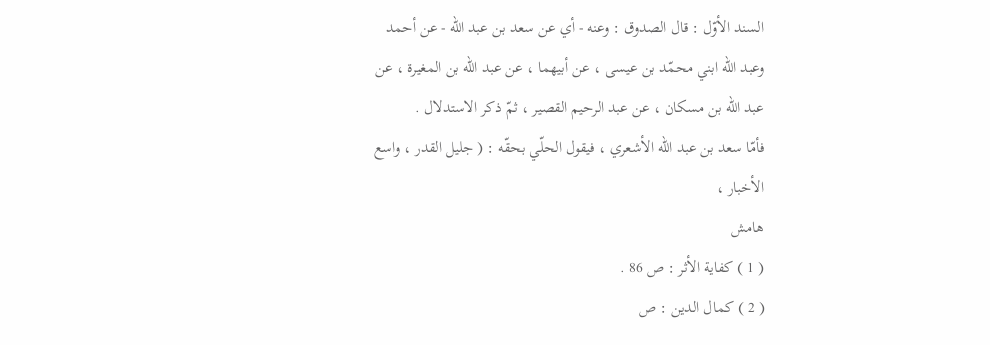السند الأوّل : قال الصدوق : وعنه - أي عن سعد بن عبد الله - عن أحمد وعبد الله ابني محمّد بن عيسى ، عن أبيهما ، عن عبد الله بن المغيرة ، عن عبد الله بن مسكان ، عن عبد الرحيم القصير ، ثمّ ذكر الاستدلال .
فأمّا سعد بن عبد الله الأشعري ، فيقول الحلّي بحقّه : ( جليل القدر ، واسع الأخبار ،
هامش
( 1 ) كفاية الأثر : ص 86 .
( 2 ) كمال الدين : ص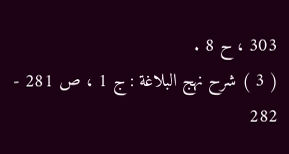303 ، ح 8 .
( 3 ) شرح نهج البلاغة : ج 1 ، ص 281 - 282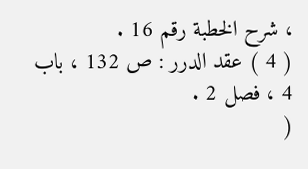، شرح الخطبة رقم 16 .
( 4 ) عقد الدرر : ص 132 ، باب 4 ، فصل 2 .
(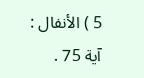5 ) الأنفال : آية 75 .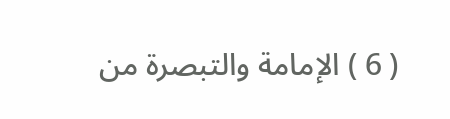( 6 ) الإمامة والتبصرة من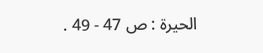الحيرة : ص 47 - 49 .